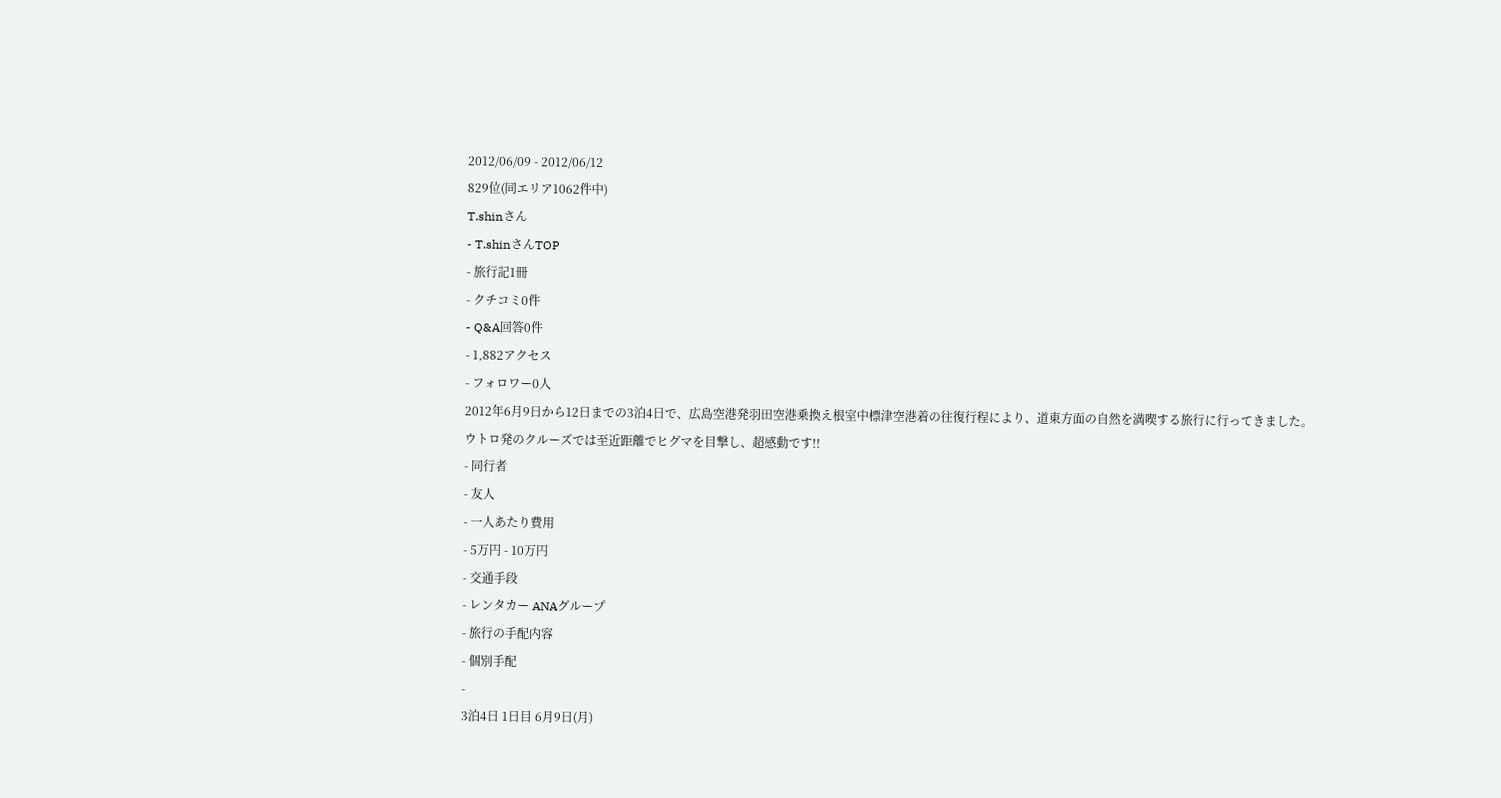2012/06/09 - 2012/06/12
829位(同エリア1062件中)
T.shinさん
- T.shinさんTOP
- 旅行記1冊
- クチコミ0件
- Q&A回答0件
- 1,882アクセス
- フォロワー0人
2012年6月9日から12日までの3泊4日で、広島空港発羽田空港乗換え根室中標津空港着の往復行程により、道東方面の自然を満喫する旅行に行ってきました。
ウトロ発のクルーズでは至近距離でヒグマを目撃し、超感動です!!
- 同行者
- 友人
- 一人あたり費用
- 5万円 - 10万円
- 交通手段
- レンタカー ANAグループ
- 旅行の手配内容
- 個別手配
-
3泊4日 1日目 6月9日(月)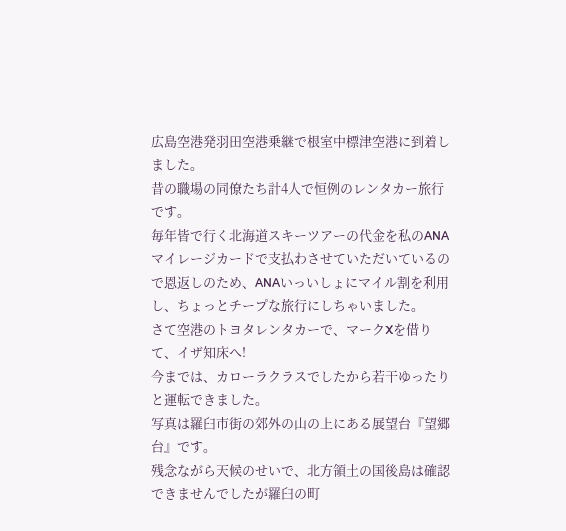広島空港発羽田空港乗継で根室中標津空港に到着しました。
昔の職場の同僚たち計4人で恒例のレンタカー旅行です。
毎年皆で行く北海道スキーツアーの代金を私のANAマイレージカードで支払わさせていただいているので恩返しのため、ANAいっいしょにマイル割を利用し、ちょっとチープな旅行にしちゃいました。
さて空港のトヨタレンタカーで、マークXを借りて、イザ知床へ!
今までは、カローラクラスでしたから若干ゆったりと運転できました。
写真は羅臼市街の郊外の山の上にある展望台『望郷台』です。
残念ながら天候のせいで、北方領土の国後島は確認できませんでしたが羅臼の町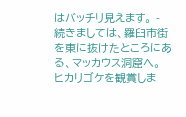はバッチリ見えます。 -
続きましては、羅臼市街を東に抜けたところにある、マッカウス洞窟へ。
ヒカリゴケを観賞しま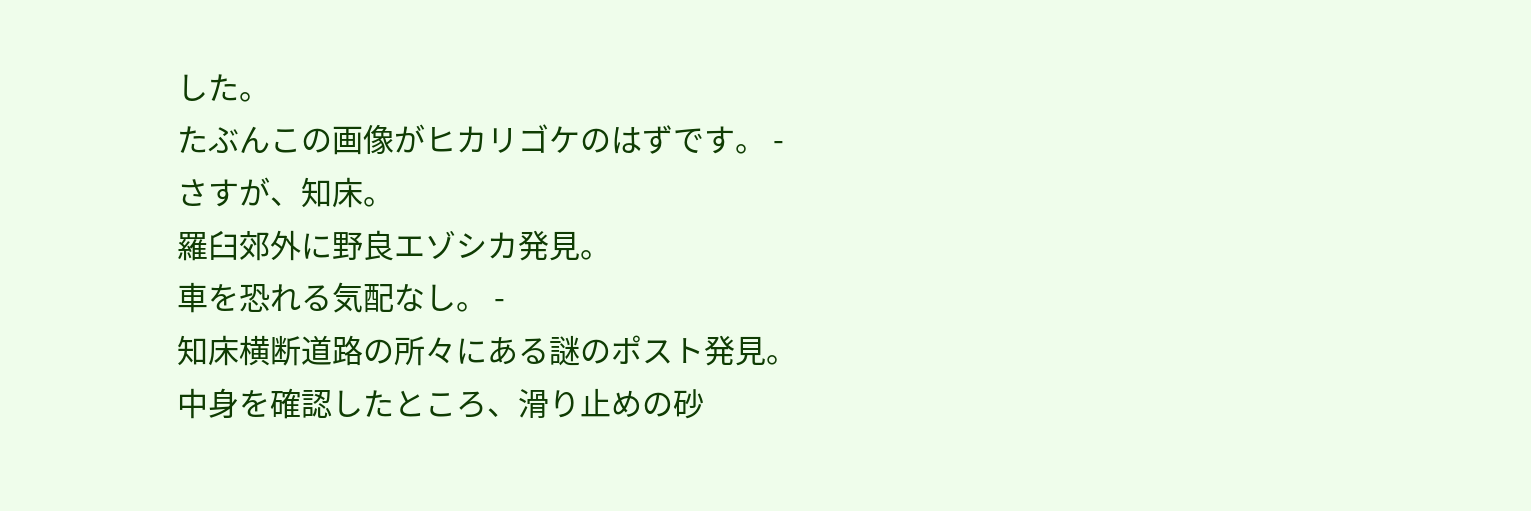した。
たぶんこの画像がヒカリゴケのはずです。 -
さすが、知床。
羅臼郊外に野良エゾシカ発見。
車を恐れる気配なし。 -
知床横断道路の所々にある謎のポスト発見。
中身を確認したところ、滑り止めの砂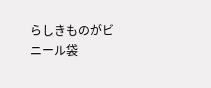らしきものがビニール袋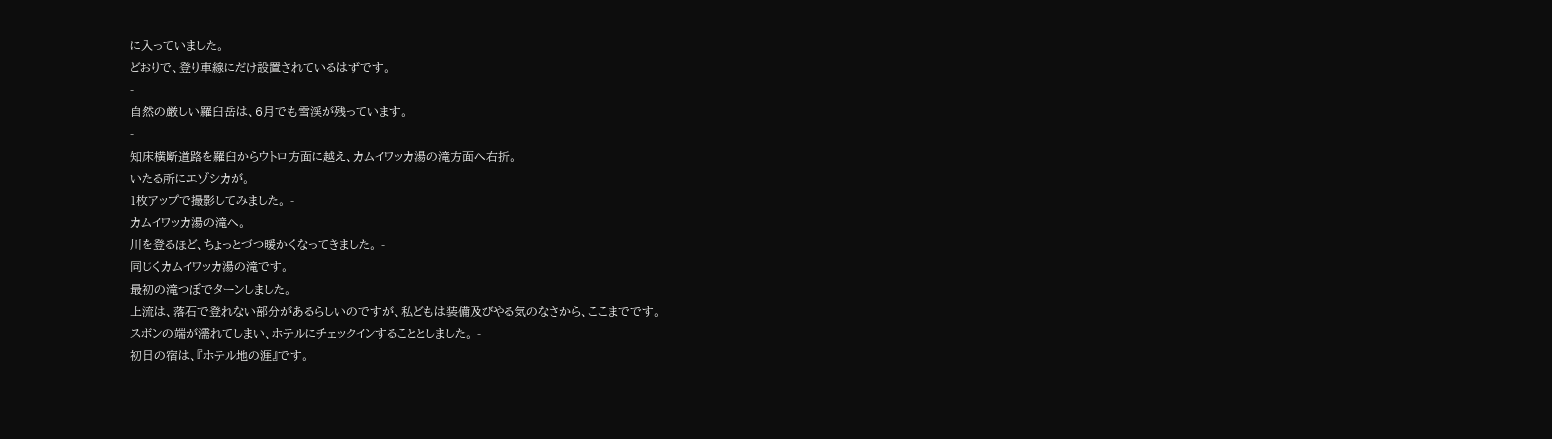に入っていました。
どおりで、登り車線にだけ設置されているはずです。
-
自然の厳しい羅臼岳は、6月でも雪渓が残っています。
-
知床横断道路を羅臼からウトロ方面に越え、カムイワッカ湯の滝方面へ右折。
いたる所にエゾシカが。
1枚アップで撮影してみました。 -
カムイワッカ湯の滝へ。
川を登るほど、ちょっとづつ暖かくなってきました。 -
同じくカムイワッカ湯の滝です。
最初の滝つぼでターンしました。
上流は、落石で登れない部分があるらしいのですが、私どもは装備及びやる気のなさから、ここまでです。
スボンの端が濡れてしまい、ホテルにチェックインすることとしました。 -
初日の宿は、『ホテル地の涯』です。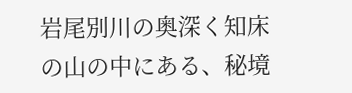岩尾別川の奥深く知床の山の中にある、秘境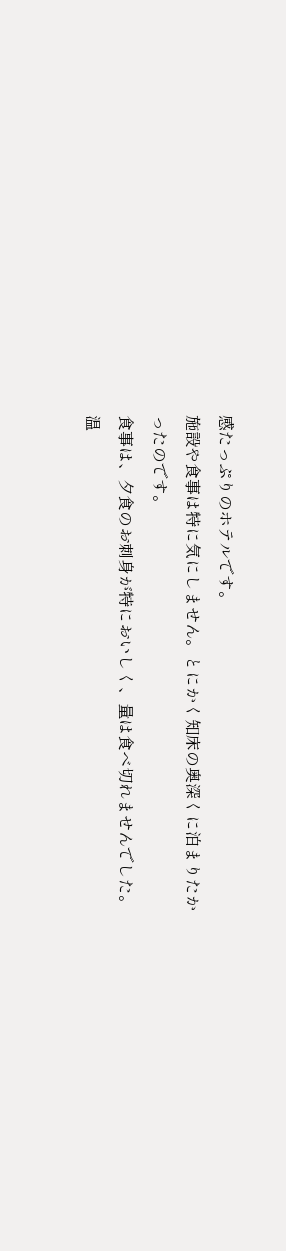感たっぷりのホテルです。
施設や食事は特に気にしません。とにかく知床の奥深くに泊まりたかったのです。
食事は、夕食のお刺身が特においしく、量は食べ切れませんでした。
温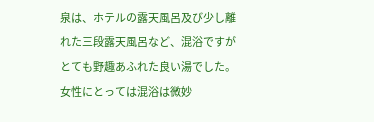泉は、ホテルの露天風呂及び少し離れた三段露天風呂など、混浴ですがとても野趣あふれた良い湯でした。
女性にとっては混浴は微妙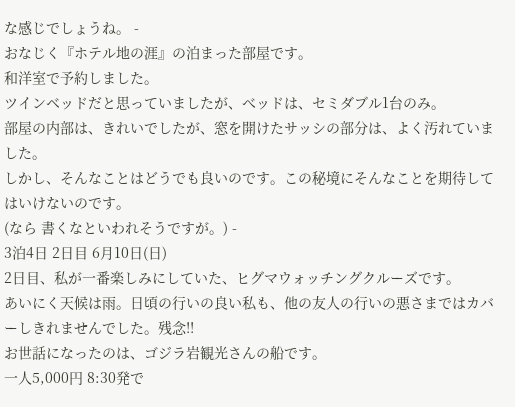な感じでしょうね。 -
おなじく『ホテル地の涯』の泊まった部屋です。
和洋室で予約しました。
ツインベッドだと思っていましたが、べッドは、セミダブル1台のみ。
部屋の内部は、きれいでしたが、窓を開けたサッシの部分は、よく汚れていました。
しかし、そんなことはどうでも良いのです。この秘境にそんなことを期待してはいけないのです。
(なら 書くなといわれそうですが。) -
3泊4日 2日目 6月10日(日)
2日目、私が一番楽しみにしていた、ヒグマウォッチングクルーズです。
あいにく天候は雨。日頃の行いの良い私も、他の友人の行いの悪さまではカバーしきれませんでした。残念!!
お世話になったのは、ゴジラ岩観光さんの船です。
一人5,000円 8:30発で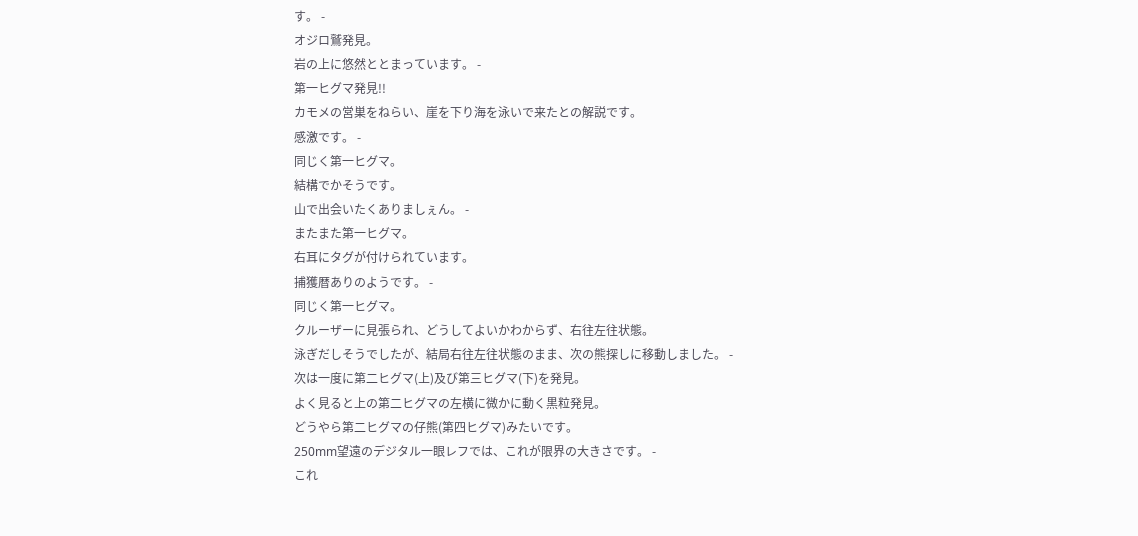す。 -
オジロ鷲発見。
岩の上に悠然ととまっています。 -
第一ヒグマ発見!!
カモメの営巣をねらい、崖を下り海を泳いで来たとの解説です。
感激です。 -
同じく第一ヒグマ。
結構でかそうです。
山で出会いたくありましぇん。 -
またまた第一ヒグマ。
右耳にタグが付けられています。
捕獲暦ありのようです。 -
同じく第一ヒグマ。
クルーザーに見張られ、どうしてよいかわからず、右往左往状態。
泳ぎだしそうでしたが、結局右往左往状態のまま、次の熊探しに移動しました。 -
次は一度に第二ヒグマ(上)及び第三ヒグマ(下)を発見。
よく見ると上の第二ヒグマの左横に微かに動く黒粒発見。
どうやら第二ヒグマの仔熊(第四ヒグマ)みたいです。
250mm望遠のデジタル一眼レフでは、これが限界の大きさです。 -
これ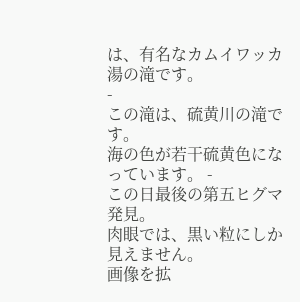は、有名なカムイワッカ湯の滝です。
-
この滝は、硫黄川の滝です。
海の色が若干硫黄色になっています。 -
この日最後の第五ヒグマ発見。
肉眼では、黒い粒にしか見えません。
画像を拡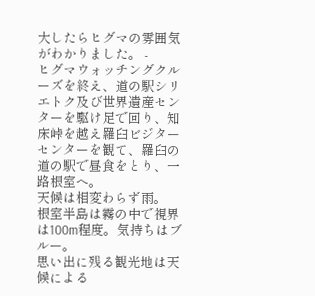大したらヒグマの雰囲気がわかりました。 -
ヒグマウォッチングクルーズを終え、道の駅シリエトク及び世界遺産センターを駆け足で回り、知床峠を越え羅臼ビジターセンターを観て、羅臼の道の駅で昼食をとり、一路根室へ。
天候は相変わらず雨。
根室半島は霧の中で視界は100m程度。気持ちはブルー。
思い出に残る観光地は天候による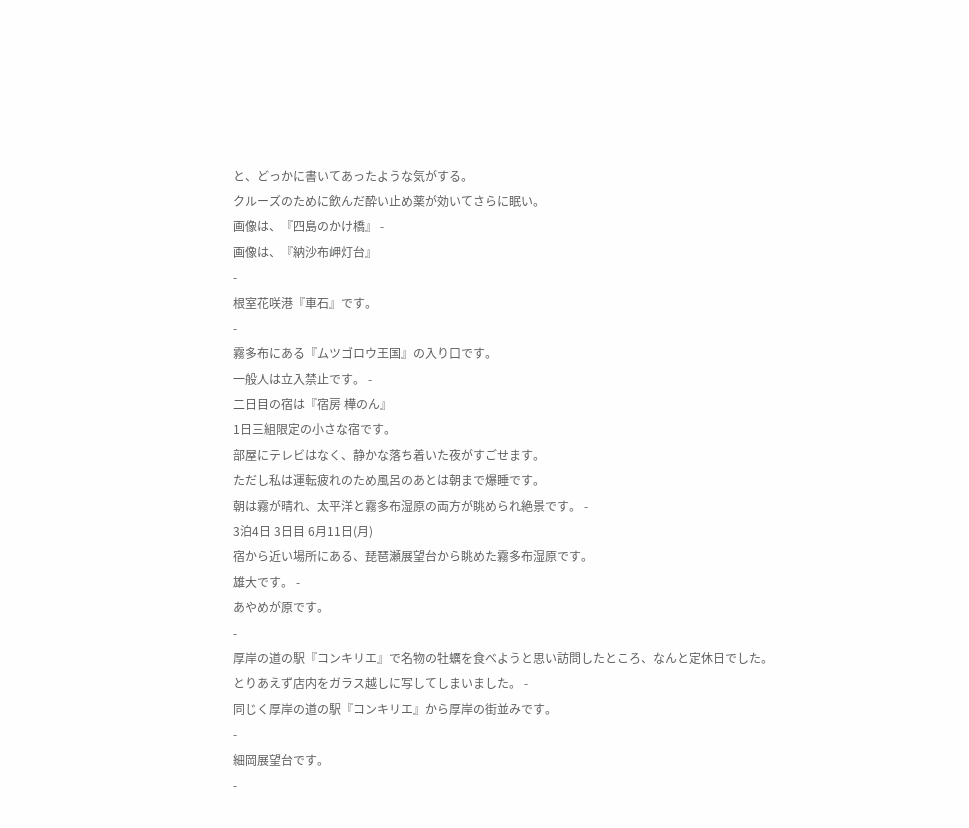と、どっかに書いてあったような気がする。
クルーズのために飲んだ酔い止め薬が効いてさらに眠い。
画像は、『四島のかけ橋』 -
画像は、『納沙布岬灯台』
-
根室花咲港『車石』です。
-
霧多布にある『ムツゴロウ王国』の入り口です。
一般人は立入禁止です。 -
二日目の宿は『宿房 樺のん』
1日三組限定の小さな宿です。
部屋にテレビはなく、静かな落ち着いた夜がすごせます。
ただし私は運転疲れのため風呂のあとは朝まで爆睡です。
朝は霧が晴れ、太平洋と霧多布湿原の両方が眺められ絶景です。 -
3泊4日 3日目 6月11日(月)
宿から近い場所にある、琵琶瀬展望台から眺めた霧多布湿原です。
雄大です。 -
あやめが原です。
-
厚岸の道の駅『コンキリエ』で名物の牡蠣を食べようと思い訪問したところ、なんと定休日でした。
とりあえず店内をガラス越しに写してしまいました。 -
同じく厚岸の道の駅『コンキリエ』から厚岸の街並みです。
-
細岡展望台です。
-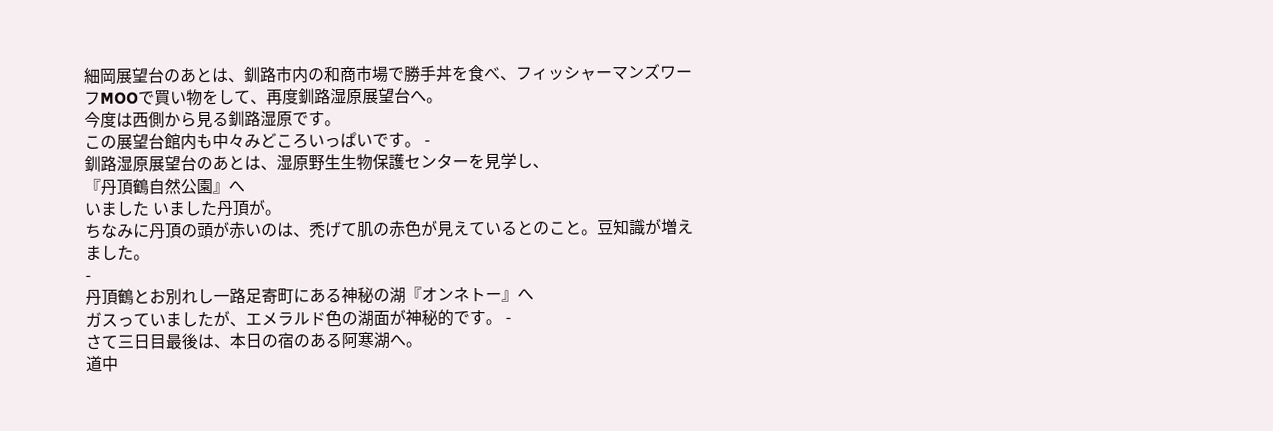細岡展望台のあとは、釧路市内の和商市場で勝手丼を食べ、フィッシャーマンズワーフMOOで買い物をして、再度釧路湿原展望台へ。
今度は西側から見る釧路湿原です。
この展望台館内も中々みどころいっぱいです。 -
釧路湿原展望台のあとは、湿原野生生物保護センターを見学し、
『丹頂鶴自然公園』へ
いました いました丹頂が。
ちなみに丹頂の頭が赤いのは、禿げて肌の赤色が見えているとのこと。豆知識が増えました。
-
丹頂鶴とお別れし一路足寄町にある神秘の湖『オンネトー』へ
ガスっていましたが、エメラルド色の湖面が神秘的です。 -
さて三日目最後は、本日の宿のある阿寒湖へ。
道中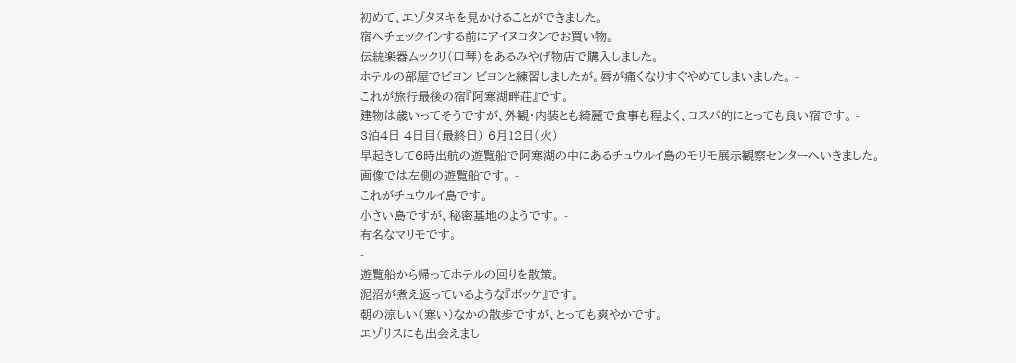初めて、エゾタヌキを見かけることができました。
宿へチェックインする前にアイヌコタンでお買い物。
伝統楽器ムックリ(口琴)をあるみやげ物店で購入しました。
ホテルの部屋でビヨン ビヨンと練習しましたが。唇が痛くなりすぐやめてしまいました。 -
これが旅行最後の宿『阿寒湖畔荘』です。
建物は歳いってそうですが、外観・内装とも綺麗で食事も程よく、コスパ的にとっても良い宿です。 -
3泊4日 4日目(最終日) 6月12日(火)
早起きして6時出航の遊覧船で阿寒湖の中にあるチュウルイ島のモリモ展示観察センターへいきました。
画像では左側の遊覧船です。 -
これがチュウルイ島です。
小さい島ですが、秘密基地のようです。 -
有名なマリモです。
-
遊覧船から帰ってホテルの回りを散策。
泥沼が煮え返っているような『ボッケ』です。
朝の涼しい(寒い)なかの散歩ですが、とっても爽やかです。
エゾリスにも出会えまし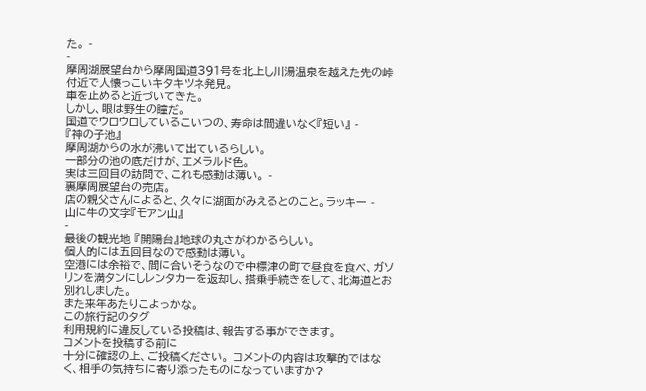た。 -
-
摩周湖展望台から摩周国道391号を北上し川湯温泉を越えた先の峠付近で人懐っこいキタキツネ発見。
車を止めると近づいてきた。
しかし、眼は野生の瞳だ。
国道でウロウロしているこいつの、寿命は間違いなく『短い』 -
『神の子池』
摩周湖からの水が沸いて出ているらしい。
一部分の池の底だけが、エメラルド色。
実は三回目の訪問で、これも感動は薄い。 -
裏摩周展望台の売店。
店の親父さんによると、久々に湖面がみえるとのこと。ラッキー -
山に牛の文字『モアン山』
-
最後の観光地 『開陽台』地球の丸さがわかるらしい。
個人的には五回目なので感動は薄い。
空港には余裕で、間に合いそうなので中標津の町で昼食を食べ、ガソリンを満タンにしレンタカーを返却し、搭乗手続きをして、北海道とお別れしました。
また来年あたりこよっかな。
この旅行記のタグ
利用規約に違反している投稿は、報告する事ができます。
コメントを投稿する前に
十分に確認の上、ご投稿ください。 コメントの内容は攻撃的ではなく、相手の気持ちに寄り添ったものになっていますか?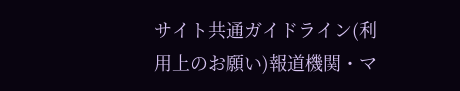サイト共通ガイドライン(利用上のお願い)報道機関・マ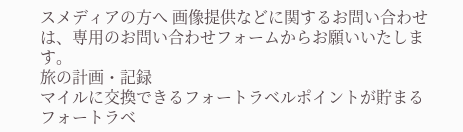スメディアの方へ 画像提供などに関するお問い合わせは、専用のお問い合わせフォームからお願いいたします。
旅の計画・記録
マイルに交換できるフォートラベルポイントが貯まる
フォートラベ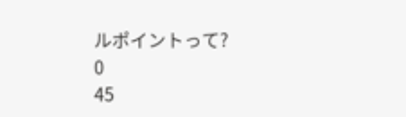ルポイントって?
0
45